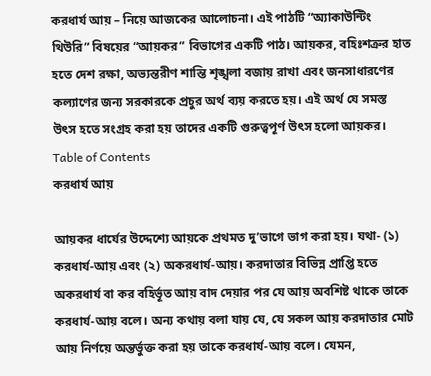করধার্য আয় – নিয়ে আজকের আলোচনা। এই পাঠটি “অ্যাকাউন্টিং থিউরি” বিষয়ের “আয়কর” বিভাগের একটি পাঠ। আয়কর, বহিঃশত্রুর হাত হতে দেশ রক্ষা, অভ্যন্তরীণ শান্তি শৃঙ্খলা বজায় রাখা এবং জনসাধারণের কল্যাণের জন্য সরকারকে প্রচুর অর্থ ব্যয় করতে হয়। এই অর্থ যে সমস্ত উৎস হতে সংগ্রহ করা হয় তাদের একটি গুরুত্বপূর্ণ উৎস হলো আয়কর।
Table of Contents
করধার্য আয়

আয়কর ধার্যের উদ্দেশ্যে আয়কে প্রথমত দু’ভাগে ভাগ করা হয়। যথা- (১) করধার্য-আয় এবং (২) অকরধার্য-আয়। করদাতার বিভিন্ন প্রাপ্তি হতে অকরধার্য বা কর বহির্ভূত আয় বাদ দেয়ার পর যে আয় অবশিষ্ট থাকে তাকে করধার্য-আয় বলে। অন্য কথায় বলা যায় যে, যে সকল আয় করদাতার মোট আয় নির্ণয়ে অন্তর্ভুক্ত করা হয় তাকে করধার্য-আয় বলে। যেমন,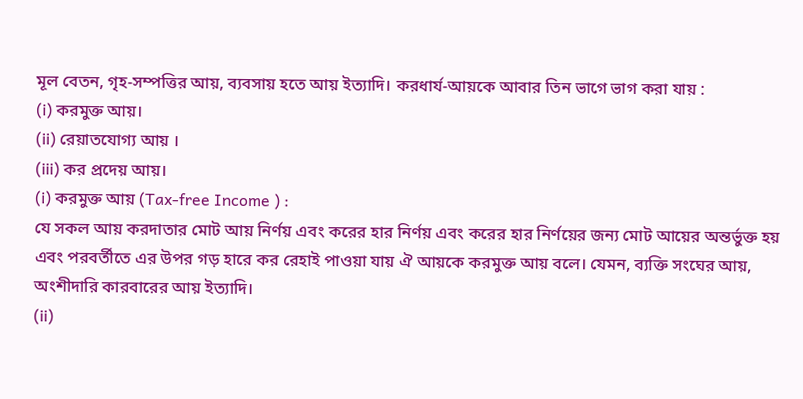মূল বেতন, গৃহ-সম্পত্তির আয়, ব্যবসায় হতে আয় ইত্যাদি। করধার্য-আয়কে আবার তিন ভাগে ভাগ করা যায় :
(i) করমুক্ত আয়।
(ii) রেয়াতযোগ্য আয় ।
(iii) কর প্রদেয় আয়।
(i) করমুক্ত আয় (Tax-free Income ) :
যে সকল আয় করদাতার মোট আয় নির্ণয় এবং করের হার নির্ণয় এবং করের হার নির্ণয়ের জন্য মোট আয়ের অন্তর্ভুক্ত হয় এবং পরবর্তীতে এর উপর গড় হারে কর রেহাই পাওয়া যায় ঐ আয়কে করমুক্ত আয় বলে। যেমন, ব্যক্তি সংঘের আয়, অংশীদারি কারবারের আয় ইত্যাদি।
(ii)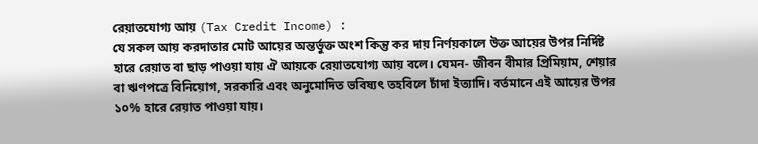রেয়াতযোগ্য আয় (Tax Credit Income) :
যে সকল আয় করদাতার মোট আয়ের অন্তর্ভুক্ত অংশ কিন্তু কর দায় নির্ণয়কালে উক্ত আয়ের উপর নির্দিষ্ট হারে রেয়াত বা ছাড় পাওয়া যায় ঐ আয়কে রেয়াতযোগ্য আয় বলে। যেমন- জীবন বীমার প্রিমিয়াম, শেয়ার বা ঋণপত্রে বিনিয়োগ, সরকারি এবং অনুমোদিত ভবিষ্যৎ তহবিলে চাঁদা ইত্যাদি। বর্তমানে এই আয়ের উপর ১০% হারে রেয়াত পাওয়া যায়।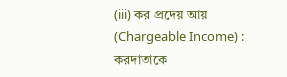(iii) কর প্রদেয় আয় (Chargeable Income) :
করদাতাকে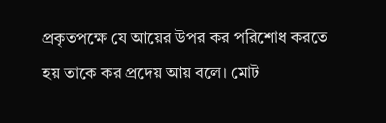প্রকৃতপক্ষে যে আয়ের উপর কর পরিশোধ করতে হয় তাকে কর প্রদেয় আয় বলে। মোট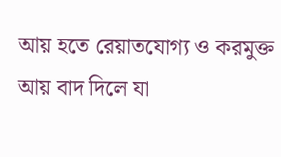আয় হতে রেয়াতযোগ্য ও করমুক্ত আয় বাদ দিলে যা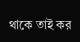থাকে তাই কর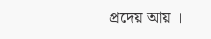প্রদেয় আয় ।